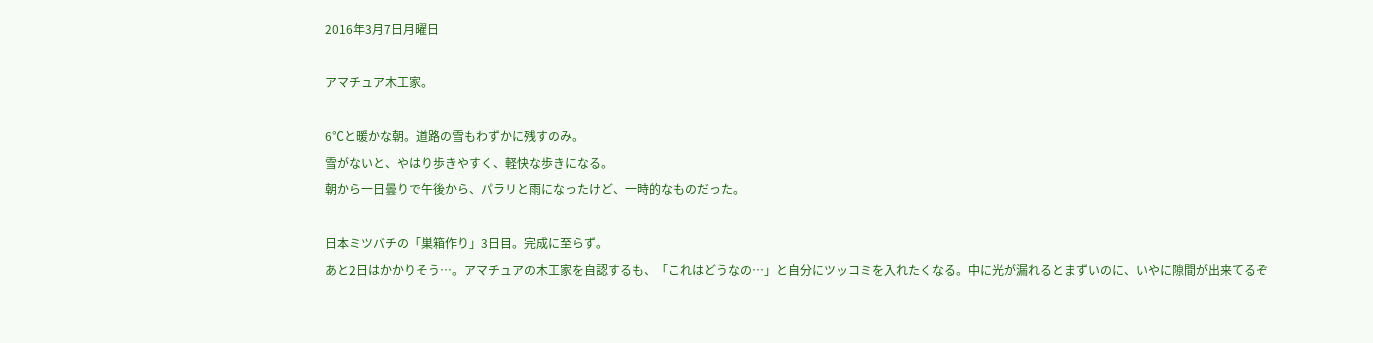2016年3月7日月曜日

アマチュア木工家。

6℃と暖かな朝。道路の雪もわずかに残すのみ。
雪がないと、やはり歩きやすく、軽快な歩きになる。
朝から一日曇りで午後から、パラリと雨になったけど、一時的なものだった。

日本ミツバチの「巣箱作り」3日目。完成に至らず。
あと2日はかかりそう…。アマチュアの木工家を自認するも、「これはどうなの…」と自分にツッコミを入れたくなる。中に光が漏れるとまずいのに、いやに隙間が出来てるぞ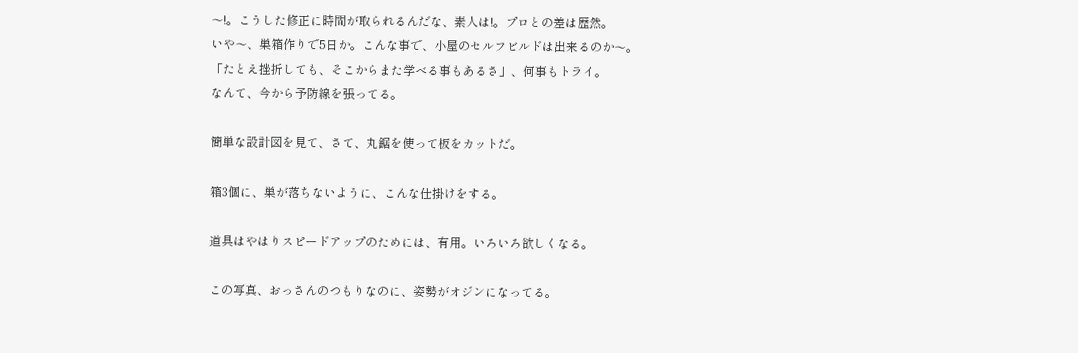〜!。こうした修正に時間が取られるんだな、素人は!。プロとの差は歴然。
いや〜、巣箱作りで5日か。こんな事で、小屋のセルフビルドは出来るのか〜。
「たとえ挫折しても、そこからまた学べる事もあるさ」、何事もトライ。
なんて、今から予防線を張ってる。

簡単な設計図を見て、さて、丸鋸を使って板をカットだ。

箱3個に、巣が落ちないように、こんな仕掛けをする。

道具はやはりスピードアップのためには、有用。いろいろ欲しくなる。

この写真、おっさんのつもりなのに、姿勢がオジンになってる。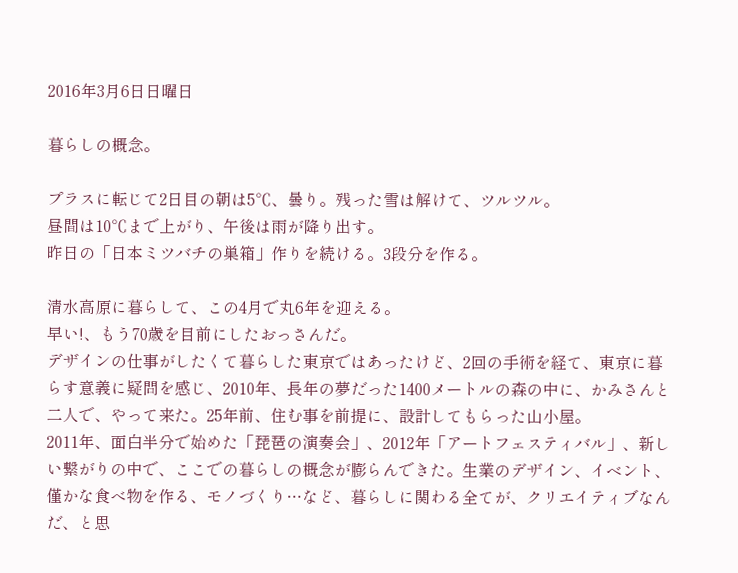2016年3月6日日曜日

暮らしの概念。

プラスに転じて2日目の朝は5℃、曇り。残った雪は解けて、ツルツル。
昼間は10℃まで上がり、午後は雨が降り出す。
昨日の「日本ミツバチの巣箱」作りを続ける。3段分を作る。

清水高原に暮らして、この4月で丸6年を迎える。
早い!、もう70歳を目前にしたおっさんだ。
デザインの仕事がしたくて暮らした東京ではあったけど、2回の手術を経て、東京に暮らす意義に疑問を感じ、2010年、長年の夢だった1400メートルの森の中に、かみさんと二人で、やって来た。25年前、住む事を前提に、設計してもらった山小屋。
2011年、面白半分で始めた「琵琶の演奏会」、2012年「アートフェスティバル」、新しい繋がりの中で、ここでの暮らしの概念が膨らんできた。生業のデザイン、イベント、僅かな食べ物を作る、モノづくり…など、暮らしに関わる全てが、クリエイティブなんだ、と思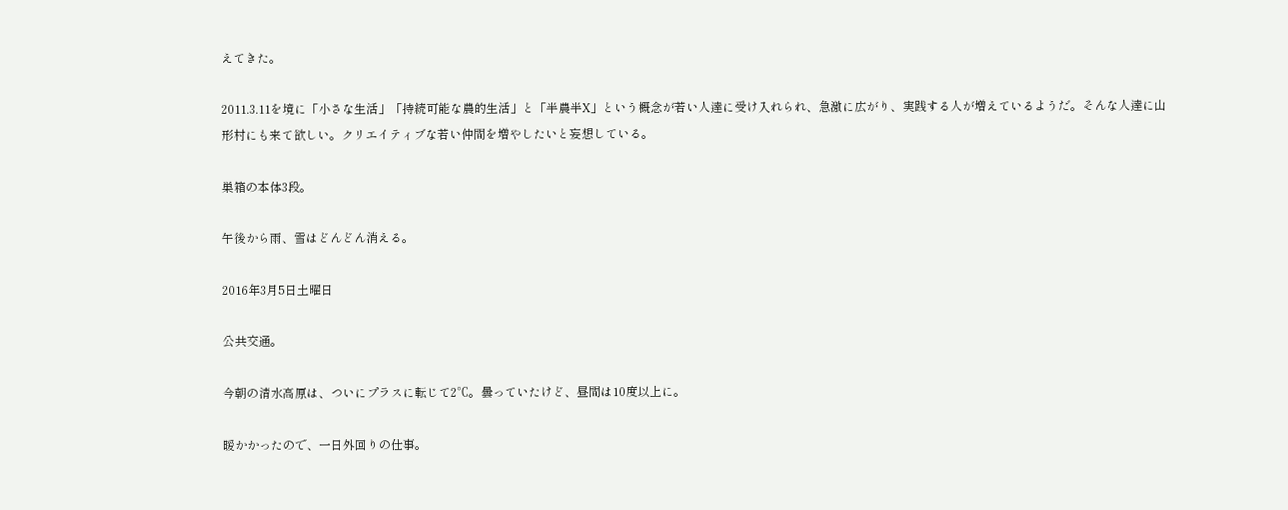えてきた。

2011.3.11を境に「小さな生活」「持続可能な農的生活」と「半農半X」という概念が若い人逹に受け入れられ、急激に広がり、実践する人が増えているようだ。そんな人逹に山形村にも来て欲しい。クリエイティブな若い仲間を増やしたいと妄想している。

巣箱の本体3段。

午後から雨、雪はどんどん消える。

2016年3月5日土曜日

公共交通。

今朝の清水高原は、ついにプラスに転じて2℃。曇っていたけど、昼間は10度以上に。

暖かかったので、一日外回りの仕事。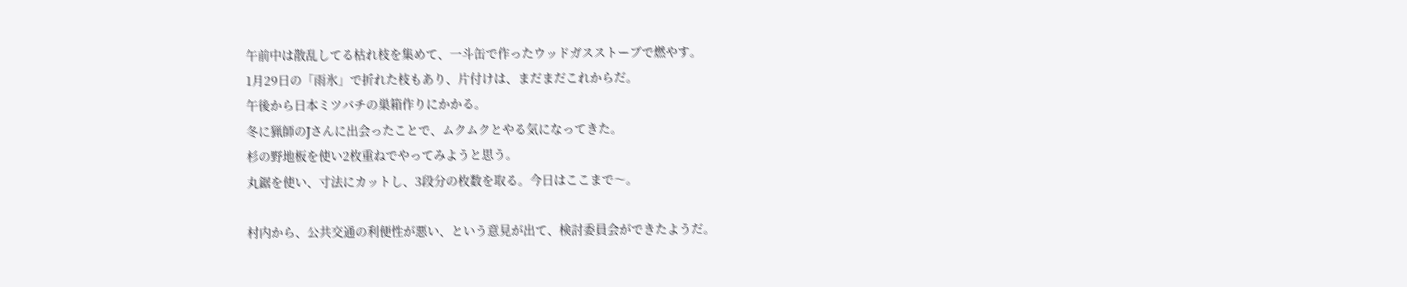午前中は散乱してる枯れ枝を集めて、一斗缶で作ったウッドガスストーブで燃やす。
1月29日の「雨氷」で折れた枝もあり、片付けは、まだまだこれからだ。
午後から日本ミツバチの巣箱作りにかかる。
冬に猟師のJさんに出会ったことで、ムクムクとやる気になってきた。
杉の野地板を使い2枚重ねでやってみようと思う。
丸鋸を使い、寸法にカットし、3段分の枚数を取る。今日はここまで〜。

村内から、公共交通の利便性が悪い、という意見が出て、検討委員会ができたようだ。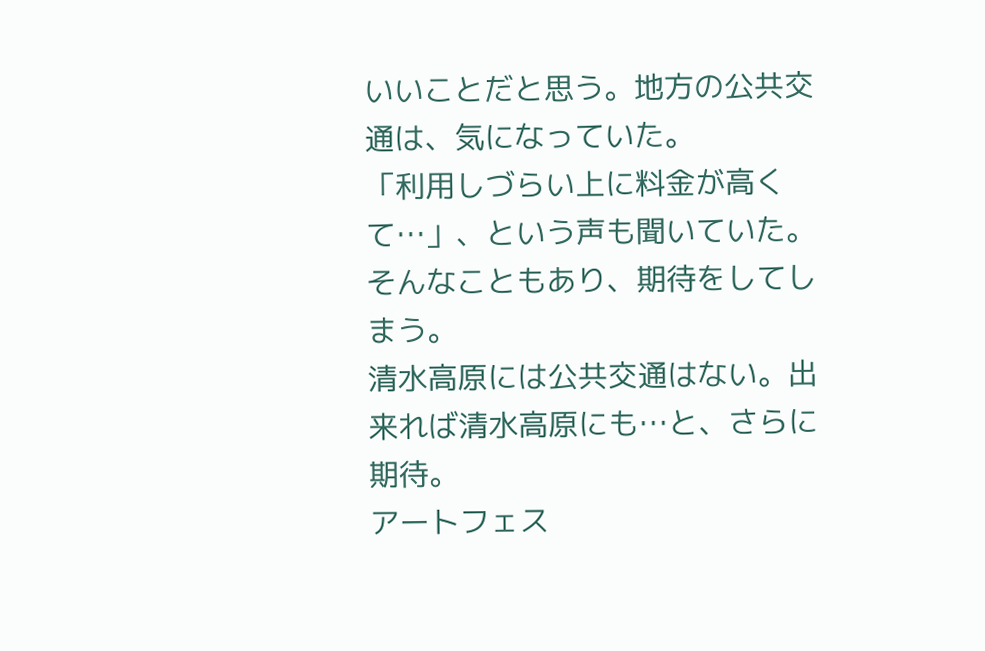いいことだと思う。地方の公共交通は、気になっていた。
「利用しづらい上に料金が高くて…」、という声も聞いていた。
そんなこともあり、期待をしてしまう。
清水高原には公共交通はない。出来れば清水高原にも…と、さらに期待。
アートフェス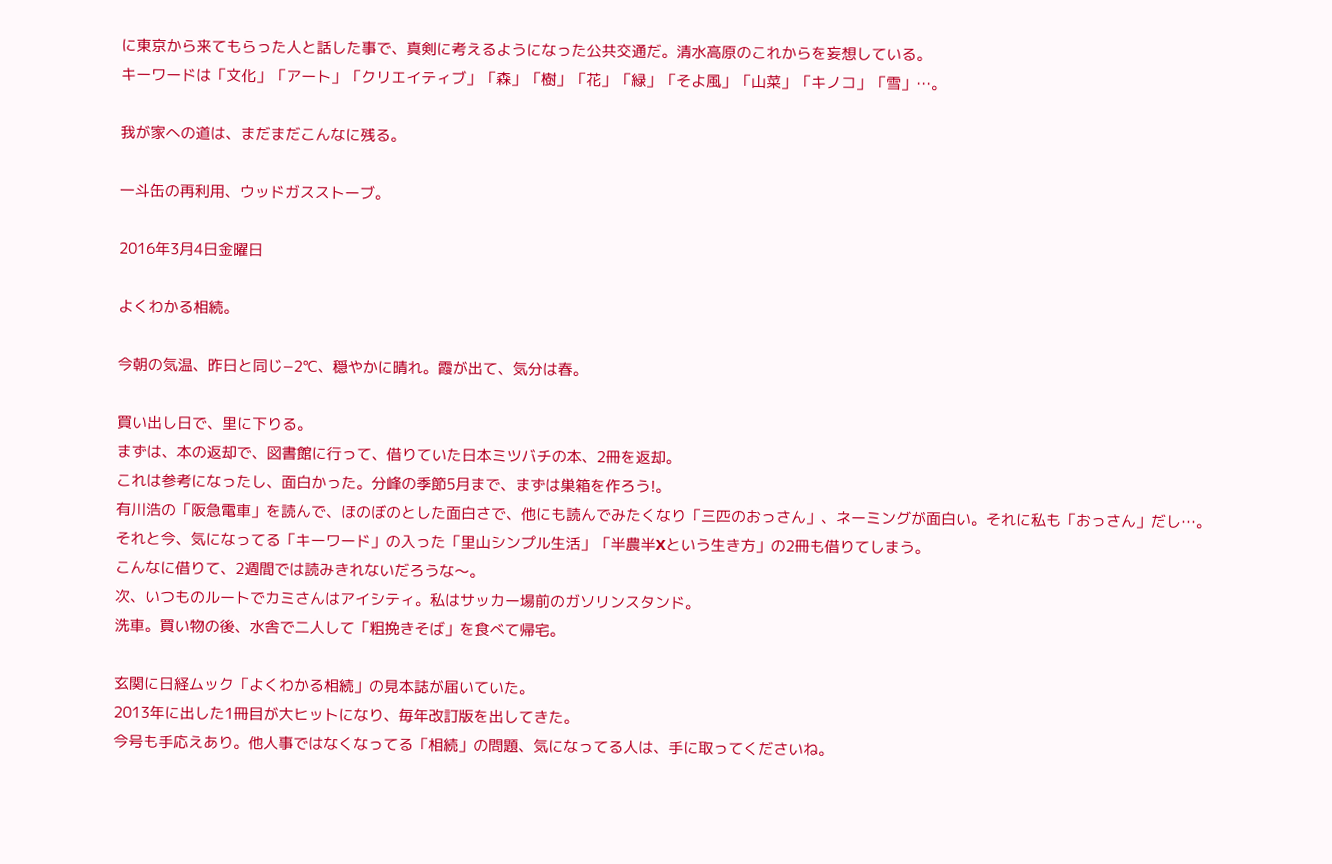に東京から来てもらった人と話した事で、真剣に考えるようになった公共交通だ。清水高原のこれからを妄想している。
キーワードは「文化」「アート」「クリエイティブ」「森」「樹」「花」「緑」「そよ風」「山菜」「キノコ」「雪」…。

我が家への道は、まだまだこんなに残る。

一斗缶の再利用、ウッドガスストーブ。

2016年3月4日金曜日

よくわかる相続。

今朝の気温、昨日と同じ−2℃、穏やかに晴れ。霞が出て、気分は春。

買い出し日で、里に下りる。
まずは、本の返却で、図書館に行って、借りていた日本ミツバチの本、2冊を返却。
これは参考になったし、面白かった。分峰の季節5月まで、まずは巣箱を作ろう!。
有川浩の「阪急電車」を読んで、ほのぼのとした面白さで、他にも読んでみたくなり「三匹のおっさん」、ネーミングが面白い。それに私も「おっさん」だし…。
それと今、気になってる「キーワード」の入った「里山シンプル生活」「半農半Xという生き方」の2冊も借りてしまう。
こんなに借りて、2週間では読みきれないだろうな〜。
次、いつものルートでカミさんはアイシティ。私はサッカー場前のガソリンスタンド。
洗車。買い物の後、水舎で二人して「粗挽きそば」を食べて帰宅。

玄関に日経ムック「よくわかる相続」の見本誌が届いていた。
2013年に出した1冊目が大ヒットになり、毎年改訂版を出してきた。
今号も手応えあり。他人事ではなくなってる「相続」の問題、気になってる人は、手に取ってくださいね。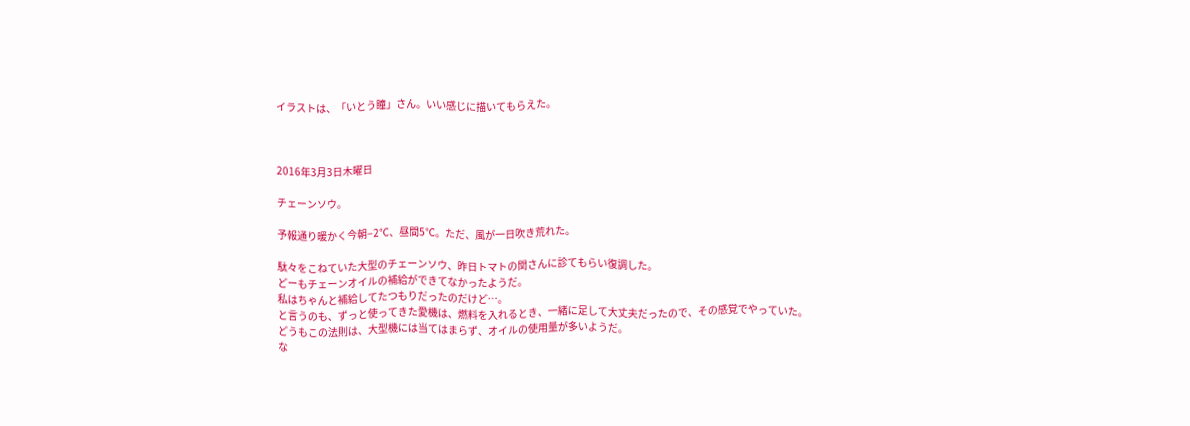イラストは、「いとう瞳」さん。いい感じに描いてもらえた。



2016年3月3日木曜日

チェーンソウ。

予報通り暖かく今朝−2℃、昼間5℃。ただ、風が一日吹き荒れた。

駄々をこねていた大型のチェーンソウ、昨日トマトの関さんに診てもらい復調した。
どーもチェーンオイルの補給ができてなかったようだ。
私はちゃんと補給してたつもりだったのだけど…。
と言うのも、ずっと使ってきた愛機は、燃料を入れるとき、一緒に足して大丈夫だったので、その感覚でやっていた。
どうもこの法則は、大型機には当てはまらず、オイルの使用量が多いようだ。
な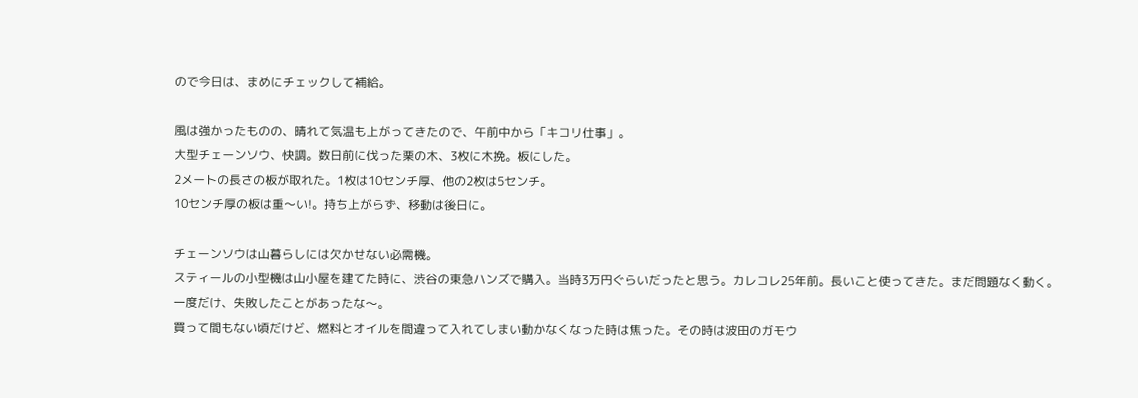ので今日は、まめにチェックして補給。

風は強かったものの、晴れて気温も上がってきたので、午前中から「キコリ仕事」。
大型チェーンソウ、快調。数日前に伐った栗の木、3枚に木挽。板にした。
2メートの長さの板が取れた。1枚は10センチ厚、他の2枚は5センチ。
10センチ厚の板は重〜い!。持ち上がらず、移動は後日に。

チェーンソウは山暮らしには欠かせない必需機。
スティールの小型機は山小屋を建てた時に、渋谷の東急ハンズで購入。当時3万円ぐらいだったと思う。カレコレ25年前。長いこと使ってきた。まだ問題なく動く。
一度だけ、失敗したことがあったな〜。
買って間もない頃だけど、燃料とオイルを間違って入れてしまい動かなくなった時は焦った。その時は波田のガモウ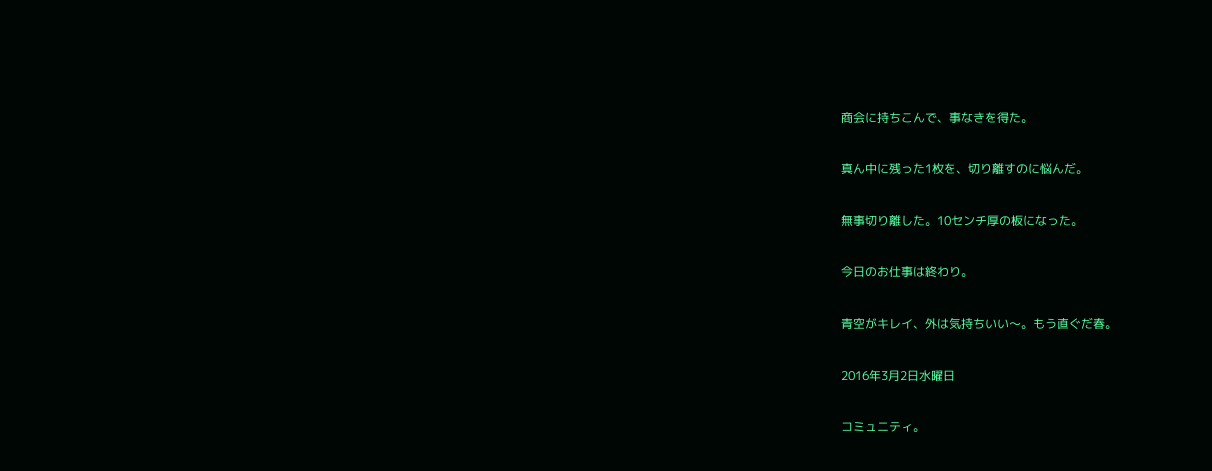商会に持ちこんで、事なきを得た。

真ん中に残った1枚を、切り離すのに悩んだ。

無事切り離した。10センチ厚の板になった。

今日のお仕事は終わり。

青空がキレイ、外は気持ちいい〜。もう直ぐだ春。

2016年3月2日水曜日

コミュニティ。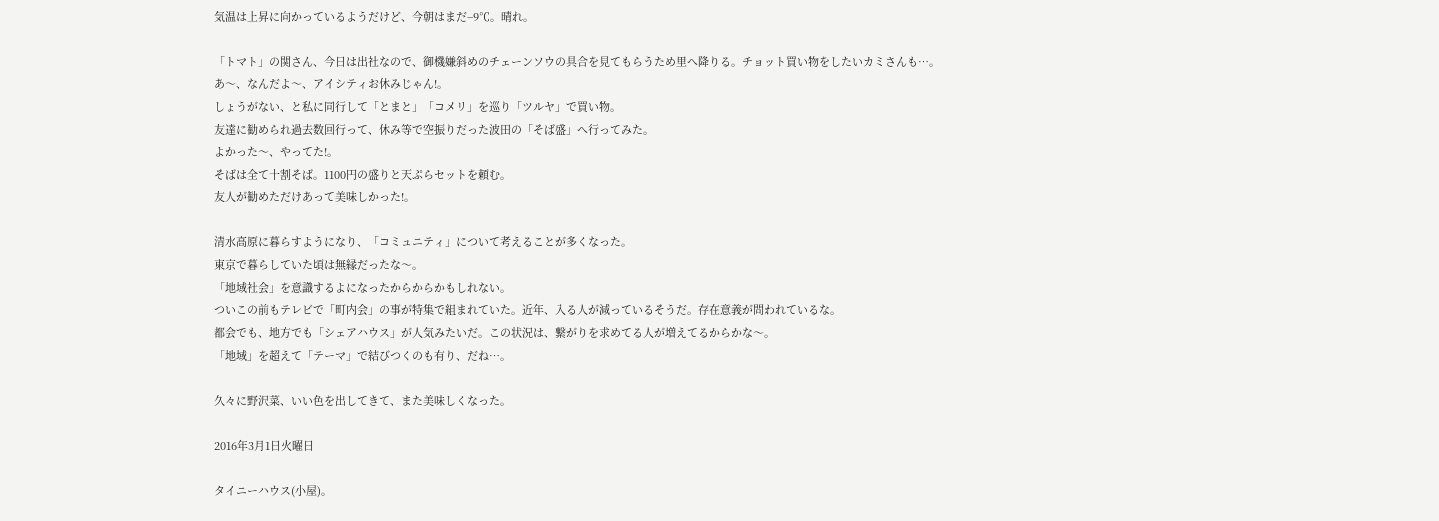気温は上昇に向かっているようだけど、今朝はまだ−9℃。晴れ。

「トマト」の関さん、今日は出社なので、御機嫌斜めのチェーンソウの具合を見てもらうため里へ降りる。チョット買い物をしたいカミさんも…。
あ〜、なんだよ〜、アイシティお休みじゃん!。
しょうがない、と私に同行して「とまと」「コメリ」を巡り「ツルヤ」で買い物。
友達に勧められ過去数回行って、休み等で空振りだった波田の「そば盛」へ行ってみた。
よかった〜、やってた!。
そばは全て十割そば。1100円の盛りと天ぷらセットを頼む。
友人が勧めただけあって美味しかった!。

清水高原に暮らすようになり、「コミュニティ」について考えることが多くなった。
東京で暮らしていた頃は無縁だったな〜。
「地域社会」を意識するよになったからからかもしれない。
ついこの前もテレビで「町内会」の事が特集で組まれていた。近年、入る人が減っているそうだ。存在意義が問われているな。
都会でも、地方でも「シェアハウス」が人気みたいだ。この状況は、繋がりを求めてる人が増えてるからかな〜。
「地域」を超えて「テーマ」で結びつくのも有り、だね…。

久々に野沢菜、いい色を出してきて、また美味しくなった。

2016年3月1日火曜日

タイニーハウス(小屋)。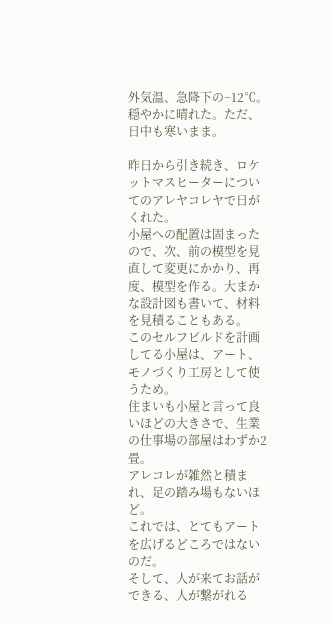外気温、急降下の−12℃。穏やかに晴れた。ただ、日中も寒いまま。

昨日から引き続き、ロケットマスヒーターについてのアレヤコレヤで日がくれた。
小屋への配置は固まったので、次、前の模型を見直して変更にかかり、再度、模型を作る。大まかな設計図も書いて、材料を見積ることもある。
このセルフビルドを計画してる小屋は、アート、モノづくり工房として使うため。
住まいも小屋と言って良いほどの大きさで、生業の仕事場の部屋はわずか2畳。
アレコレが雑然と積まれ、足の踏み場もないほど。
これでは、とてもアートを広げるどころではないのだ。
そして、人が来てお話ができる、人が繋がれる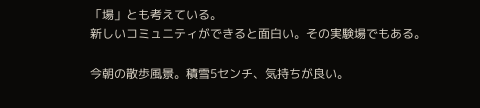「場」とも考えている。
新しいコミュニティができると面白い。その実験場でもある。

今朝の散歩風景。積雪5センチ、気持ちが良い。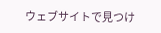ウェブサイトで見つけ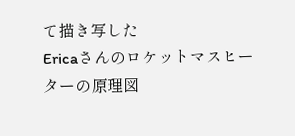て描き写した
Ericaさんのロケットマスヒーターの原理図